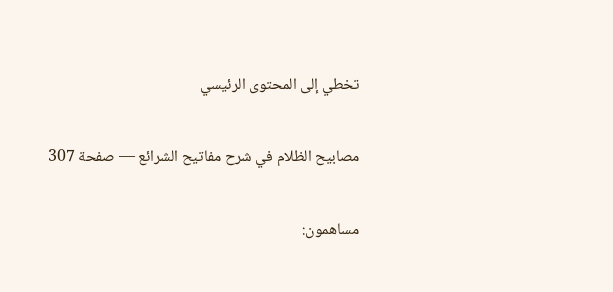تخطي إلى المحتوى الرئيسي

مصابيح الظلام في شرح مفاتيح الشرائع — صفحة 307

مساهمون: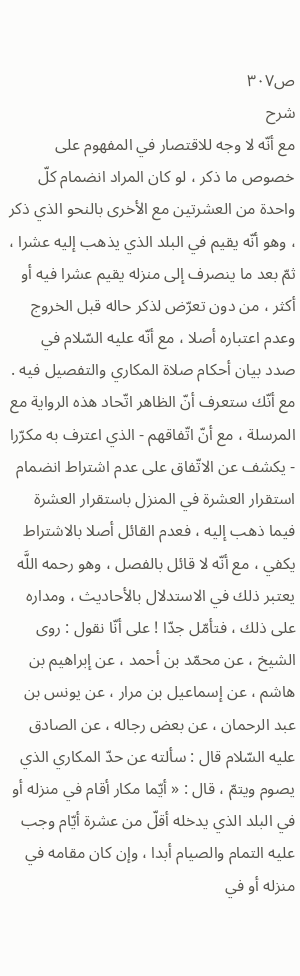ص٣٠٧
شرح
مع أنّه لا وجه للاقتصار في المفهوم على خصوص ما ذكر ، لو كان المراد انضمام كلّ واحدة من العشرتين مع الأخرى بالنحو الذي ذكر ، وهو أنّه يقيم في البلد الذي يذهب إليه عشرا ، ثمّ بعد ما ينصرف إلى منزله يقيم عشرا فيه أو أكثر ، من دون تعرّض لذكر حاله قبل الخروج وعدم اعتباره أصلا ، مع أنّه عليه السّلام في صدد بيان أحكام صلاة المكاري والتفصيل فيه . مع أنّك ستعرف أنّ الظاهر اتّحاد هذه الرواية مع المرسلة ، مع أنّ اتّفاقهم - الذي اعترف به مكرّرا - يكشف عن الاتّفاق على عدم اشتراط انضمام استقرار العشرة في المنزل باستقرار العشرة فيما ذهب إليه ، فعدم القائل أصلا بالاشتراط يكفي ، مع أنّه لا قائل بالفصل ، وهو رحمه اللَّه يعتبر ذلك في الاستدلال بالأحاديث ، ومداره على ذلك ، فتأمّل جدّا ! على أنّا نقول : روى الشيخ ، عن محمّد بن أحمد ، عن إبراهيم بن هاشم ، عن إسماعيل بن مرار ، عن يونس بن عبد الرحمان ، عن بعض رجاله ، عن الصادق عليه السّلام قال : سألته عن حدّ المكاري الذي يصوم ويتمّ ، قال : « أيّما مكار أقام في منزله أو في البلد الذي يدخله أقلّ من عشرة أيّام وجب عليه التمام والصيام أبدا ، وإن كان مقامه في منزله أو في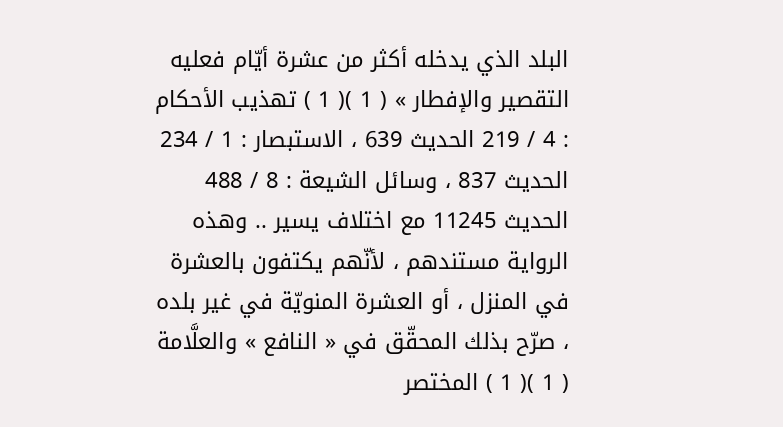البلد الذي يدخله أكثر من عشرة أيّام فعليه التقصير والإفطار » ( 1 )( 1 ) تهذيب الأحكام : 4 / 219 الحديث 639 ، الاستبصار : 1 / 234 الحديث 837 ، وسائل الشيعة : 8 / 488 الحديث 11245 مع اختلاف يسير .. وهذه الرواية مستندهم ، لأنّهم يكتفون بالعشرة في المنزل ، أو العشرة المنويّة في غير بلده ، صرّح بذلك المحقّق في « النافع » والعلَّامة ( 1 )( 1 ) المختصر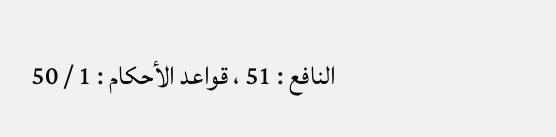النافع : 51 ، قواعد الأحكام : 1 / 50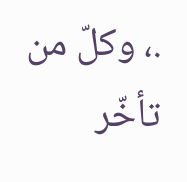.، وكلّ من تأخّر